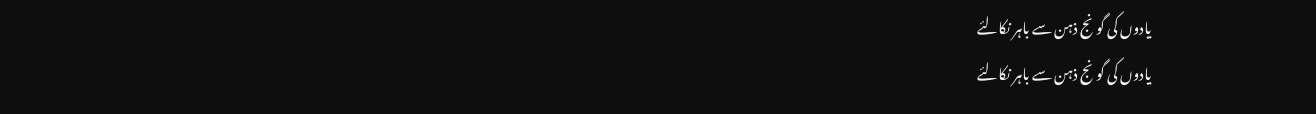یادوں کی گونج ذہن سے باہر نکالئے
یادوں کی گونج ذہن سے باہر نکالئے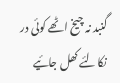گنبد نہ چیخ اٹھے کوئی در نکالئے کھل جائیے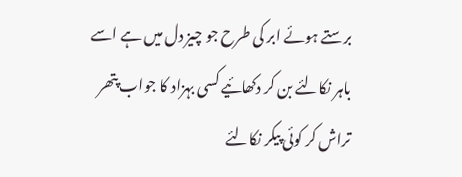برستے ہوئے ابر کی طرح جو چیز دل میں ہے اسے باہر نکالئے بن کر دکھائیے کسی بہزاد کا جواب پتھر تراش کر کوئی پیکر نکالئے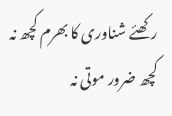رکھئے شناوری کا بھرم کچھ نہ کچھ ضرور موتی نہ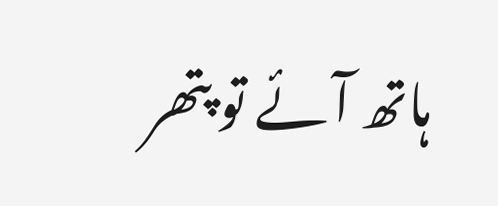ہاتھ آئے تو پتھر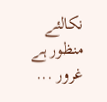نکالئے منظور ہے غرور ...